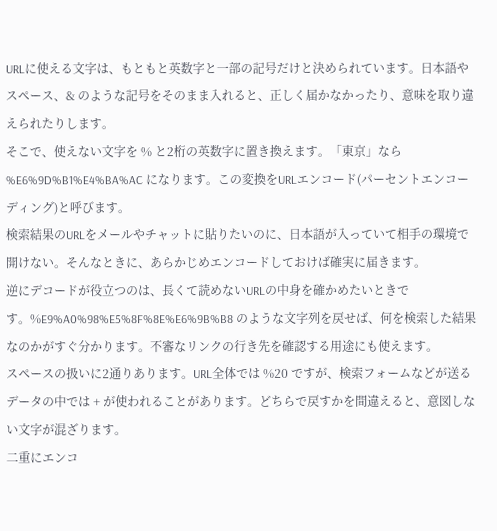URLに使える文字は、もともと英数字と一部の記号だけと決められています。日本語やスペース、& のような記号をそのまま入れると、正しく届かなかったり、意味を取り違えられたりします。
そこで、使えない文字を % と2桁の英数字に置き換えます。「東京」なら %E6%9D%B1%E4%BA%AC になります。この変換をURLエンコード(パーセントエンコーディング)と呼びます。
検索結果のURLをメールやチャットに貼りたいのに、日本語が入っていて相手の環境で開けない。そんなときに、あらかじめエンコードしておけば確実に届きます。
逆にデコードが役立つのは、長くて読めないURLの中身を確かめたいときです。%E9%A0%98%E5%8F%8E%E6%9B%B8 のような文字列を戻せば、何を検索した結果なのかがすぐ分かります。不審なリンクの行き先を確認する用途にも使えます。
スペースの扱いに2通りあります。URL全体では %20 ですが、検索フォームなどが送るデータの中では + が使われることがあります。どちらで戻すかを間違えると、意図しない文字が混ざります。
二重にエンコ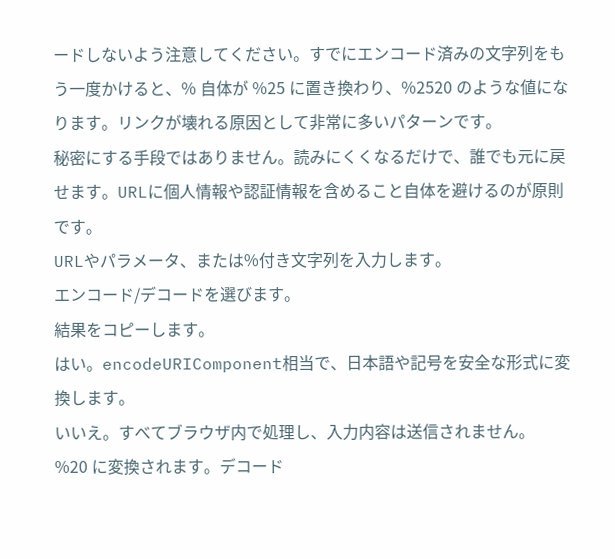ードしないよう注意してください。すでにエンコード済みの文字列をもう一度かけると、% 自体が %25 に置き換わり、%2520 のような値になります。リンクが壊れる原因として非常に多いパターンです。
秘密にする手段ではありません。読みにくくなるだけで、誰でも元に戻せます。URLに個人情報や認証情報を含めること自体を避けるのが原則です。
URLやパラメータ、または%付き文字列を入力します。
エンコード/デコードを選びます。
結果をコピーします。
はい。encodeURIComponent相当で、日本語や記号を安全な形式に変換します。
いいえ。すべてブラウザ内で処理し、入力内容は送信されません。
%20 に変換されます。デコード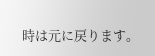時は元に戻ります。